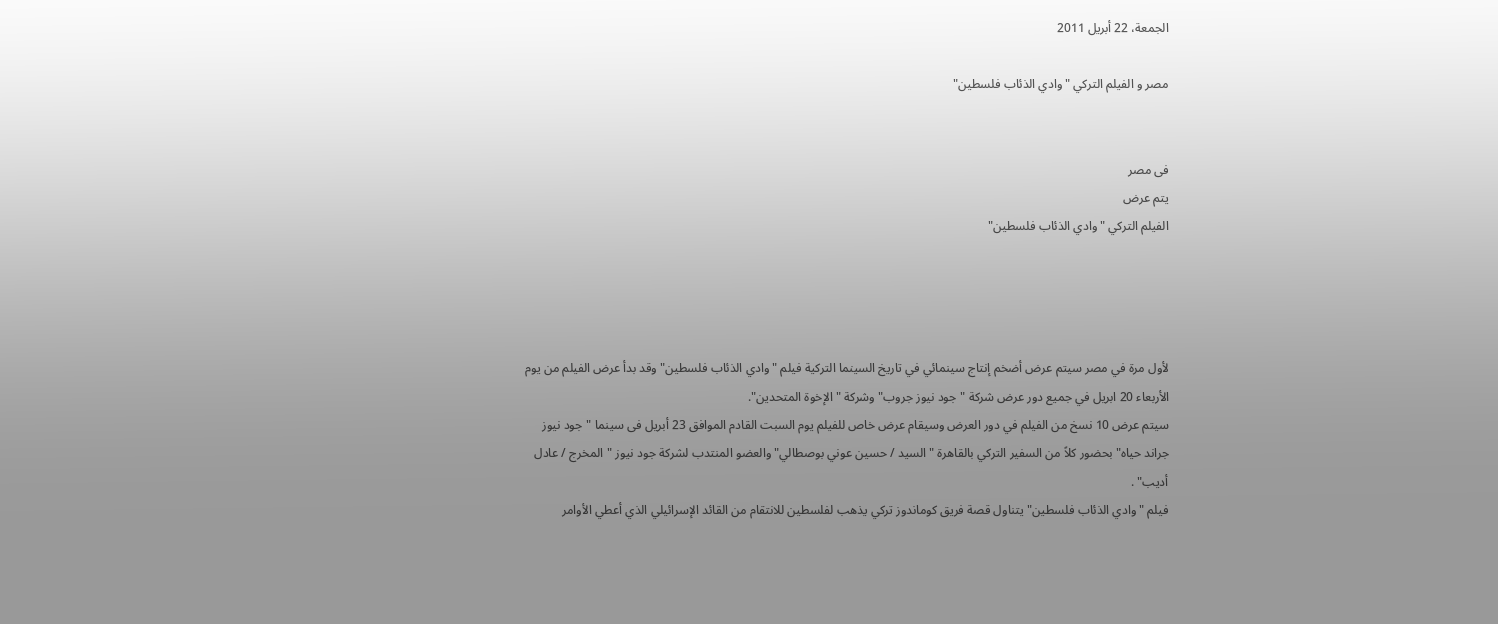الجمعة، 22 أبريل 2011

مصر و الفيلم التركي "وادي الذئاب فلسطين"


فى مصر
يتم عرض
الفيلم التركي "وادي الذئاب فلسطين"




لأول مرة في مصر سيتم عرض أضخم إنتاج سينمائي في تاريخ السينما التركية فيلم "وادي الذئاب فلسطين" وقد بدأ عرض الفيلم من يوم الأربعاء 20 ابريل في جميع دور عرض شركة "جود نيوز جروب" وشركة "الإخوة المتحدين".
سيتم عرض 10 نسخ من الفيلم في دور العرض وسيقام عرض خاص للفيلم يوم السبت القادم الموافق 23 أبريل فى سينما "جود نيوز جراند حياه" بحضور كلاً من السفير التركي بالقاهرة "السيد / حسين عوني بوصطالي" والعضو المنتدب لشركة جود نيوز "المخرج / عادل أديب" .
فيلم "وادي الذئاب فلسطين" يتناول قصة فريق كوماندوز تركي يذهب لفلسطين للانتقام من القائد الإسرائيلي الذي أعطي الأوامر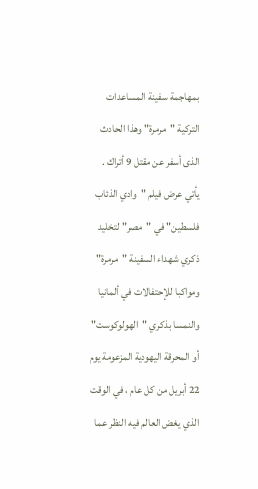بمهاجمة سفينة المساعدات التركية "مرمرة" وهذا الحادث الذى أسفر عن مقتل 9 أتراك .
يأتي عرض فيلم "وادي الذئاب فلسطين" في "مصر" لتخليد ذكري شهداء السفينة "مرمرة" ومواكبا للإحتفالات في ألمانيا والنمسا بذكري "الهولوكوست" أو المحرقة اليهودية المزعومة يوم 22 أبريل من كل عام ، في الوقت الذي يغض العالم فيه النظر عما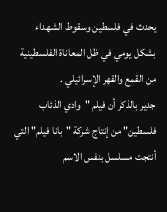يحدث في فلسطين وسقوط الشهداء بشكل يومي في ظل المعاناة الفلسطينية من القمع والقهر الإسرائيلي .
جدير بالذكر أن فيلم "وادي الذئاب فلسطين" من إنتاج شركة "بانا فيلم" التي أنتجت مسلسل بنفس الاسم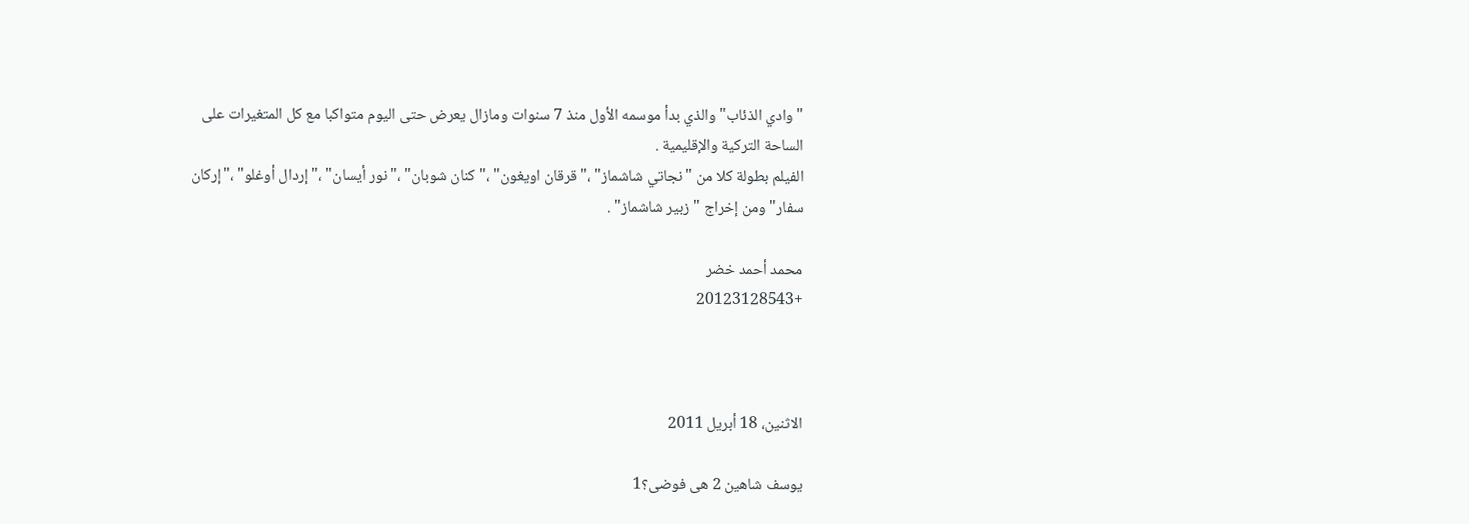"وادي الذئاب" والذي بدأ موسمه الأول منذ 7 سنوات ومازال يعرض حتى اليوم متواكبا مع كل المتغيرات على الساحة التركية والإقليمية .
الفيلم بطولة كلا من "نجاتي شاشماز" ،"قرقان اويغون" ،"كنان شوبان" ،"نور أيسان" ،"إردال أوغلو" ،"إركان سفار" ومن إخراج "زبير شاشماز" .

محمد أحمد خضر
+20123128543



الاثنين، 18 أبريل 2011

يوسف شاهين 2 هى فوضى؟1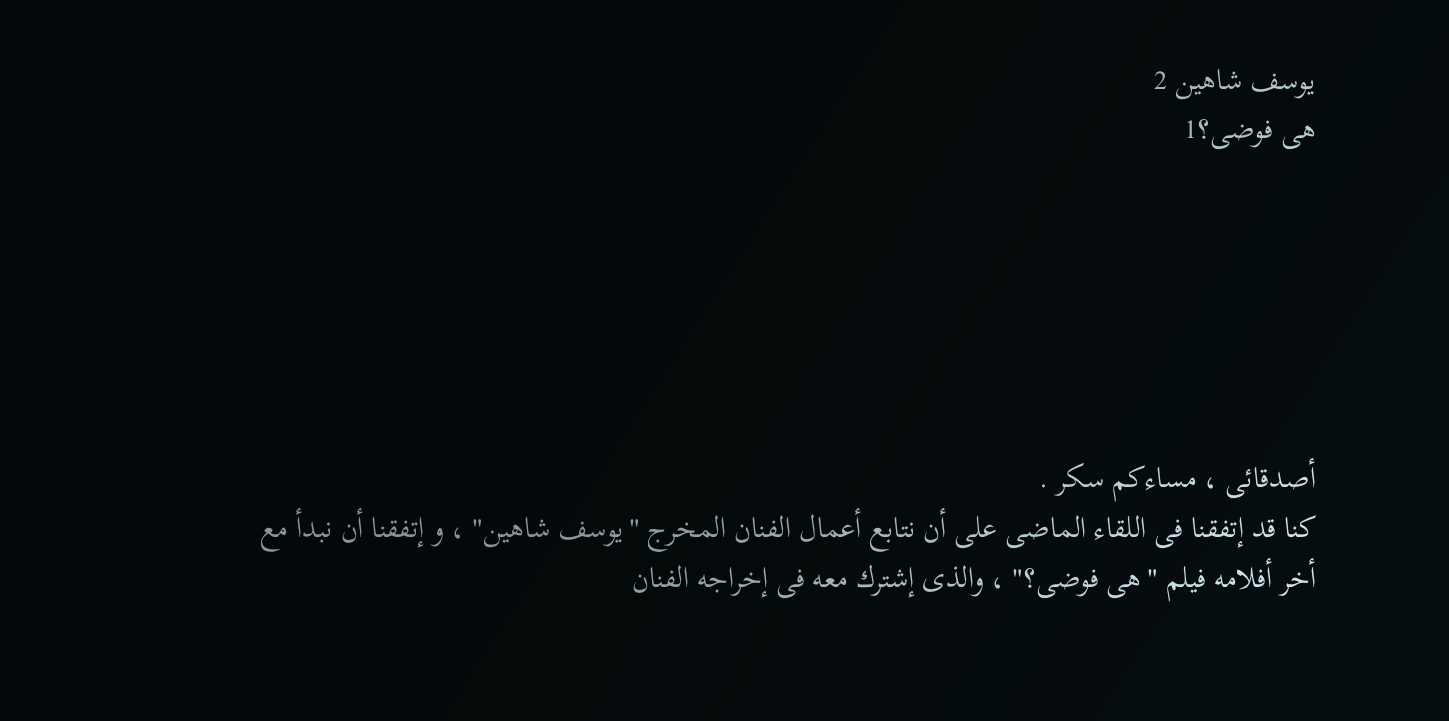يوسف شاهين 2
هى فوضى؟1






أصدقائى ، مساءكم سكر .
كنا قد إتفقنا فى اللقاء الماضى على أن نتابع أعمال الفنان المخرج "يوسف شاهين" ، و إتفقنا أن نبدأ مع أخر أفلامه فيلم "هى فوضى؟" ، والذى إشترك معه فى إخراجه الفنان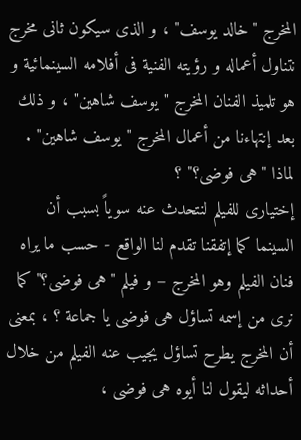المخرج "خالد يوسف" ، و الذى سيكون ثانى مخرج نتناول أعماله و رؤيته الفنية فى أفلامه السينمائية و هو تلميذ الفنان المخرج "يوسف شاهين" ، و ذلك بعد إنتهاءنا من أعمال المخرج "يوسف شاهين" .
لماذا "هى فوضى؟" ؟
إختيارى للفيلم لنتحدث عنه سوياً بسبب أن السينما كما إتفقنا تقدم لنا الواقع - حسب ما يراه فنان الفيلم وهو المخرج – و فيلم "هى فوضى؟" كما نرى من إسمه تساؤل هى فوضى يا جماعة ؟ ، بمعنى أن المخرج يطرح تساؤل يجيب عنه الفيلم من خلال أحداثه ليقول لنا أيوه هى فوضى ،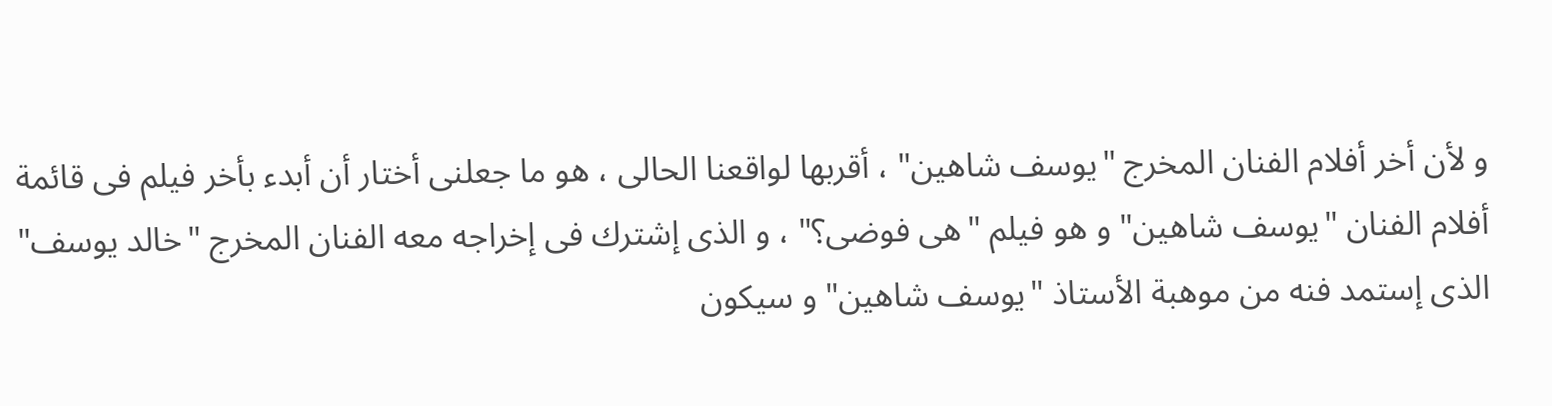و لأن أخر أفلام الفنان المخرج "يوسف شاهين" ، أقربها لواقعنا الحالى ، هو ما جعلنى أختار أن أبدء بأخر فيلم فى قائمة أفلام الفنان "يوسف شاهين" و هو فيلم "هى فوضى؟" ، و الذى إشترك فى إخراجه معه الفنان المخرج "خالد يوسف" الذى إستمد فنه من موهبة الأستاذ "يوسف شاهين" و سيكون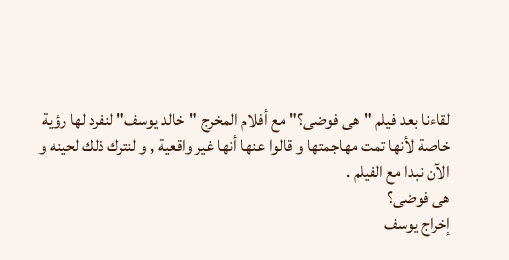لقاءنا بعد فيلم "هى فوضى؟" مع أفلام المخرج "خالد يوسف" لنفرد لها رؤية خاصة لأنها تمت مهاجمتها و قالوا عنها أنها غير واقعية , و لنترك ذلك لحينه و الآن نبدا مع الفيلم .
هى فوضى؟
إخراج يوسف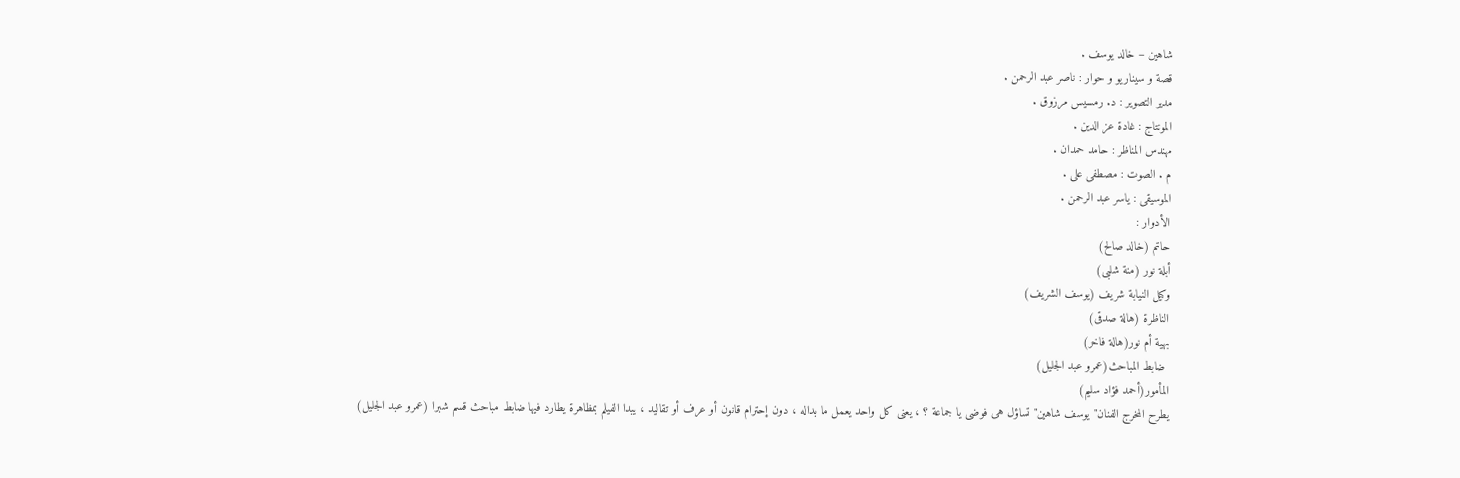شاهين – خالد يوسف .
قصة و سيناريو و حوار : ناصر عبد الرحمن .
مدير التصوير : د. رمسيس مرزوق .
المونتاج : غادة عز الدين .
مهندس المناظر : حامد حمدان .
م . الصوت : مصطفى على .
الموسيقى : ياسر عبد الرحمن .
الأدوار :
حاتم (خالد صالح)
أبلة نور (منة شلبى)
وكيل النيابة شريف (يوسف الشريف)
الناظرة (هالة صدقى)
بهية أم نور(هالة فاخر)
 ضابط المباحث(عمرو عبد الجليل)
المأمور(أحمد فؤاد سليم)
يطرح المخرج الفنان"يوسف شاهين" تساؤل هى فوضى يا جماعة ؟ ، يعنى كل واحد يعمل ما بداله ، دون إحترام قانون أو عرف أو تقاليد ، يبدا الفيلم بمظاهرة يطارد فيها ضابط مباحث قسم شبرا (عمرو عبد الجليل)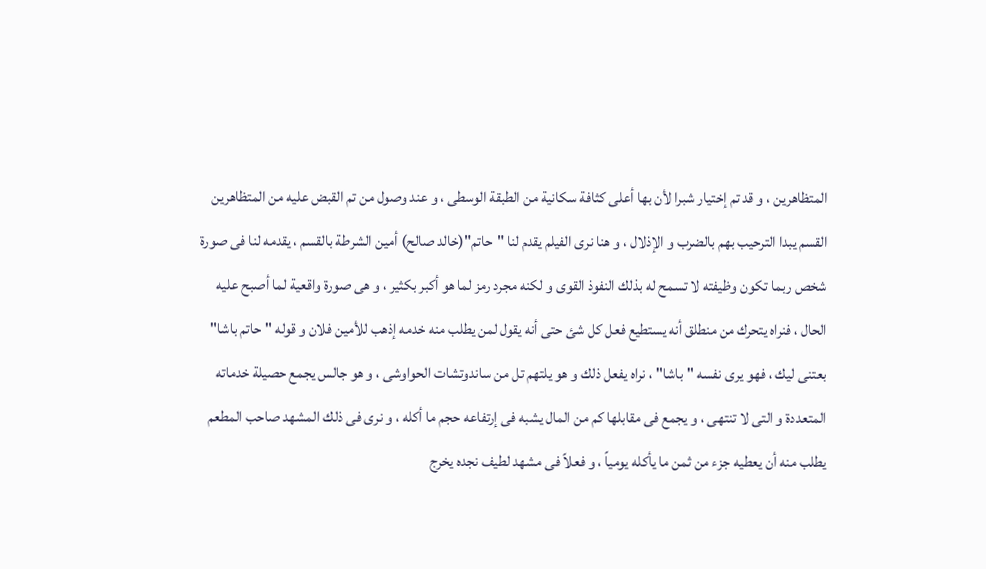المتظاهرين ، و قد تم إختيار شبرا لأن بها أعلى كثافة سكانية من الطبقة الوسطى ، و عند وصول من تم القبض عليه من المتظاهرين القسم يبدا الترحيب بهم بالضرب و الإذلال ، و هنا نرى الفيلم يقدم لنا "حاتم"(خالد صالح) أمين الشرطة بالقسم ، يقدمه لنا فى صورة شخص ربما تكون وظيفته لا تسمح له بذلك النفوذ القوى و لكنه مجرد رمز لما هو أكبر بكثير ، و هى صورة واقعية لما أصبح عليه الحال ، فنراه يتحرك من منطلق أنه يستطيع فعل كل شئ حتى أنه يقول لمن يطلب منه خدمه إذهب للأمين فلان و قوله "حاتم باشا" بعتنى ليك ، فهو يرى نفسه "باشا" ، نراه يفعل ذلك و هو يلتهم تل من ساندوتشات الحواوشى ، و هو جالس يجمع حصيلة خدماته المتعددة و التى لا تنتهى ، و يجمع فى مقابلها كم من المال يشبه فى إرتفاعه حجم ما أكله ، و نرى فى ذلك المشهد صاحب المطعم يطلب منه أن يعطيه جزء من ثمن ما يأكله يومياً ، و فعلاً فى مشهد لطيف نجده يخرج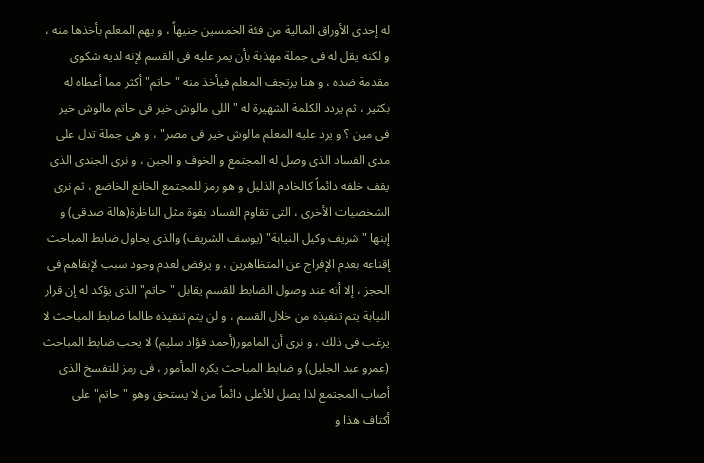له إحدى الأوراق المالية من فئة الخمسين جنيهاً ، و يهم المعلم بأخذها منه ، و لكنه يقل له فى جملة مهذبة بأن يمر عليه فى القسم لإنه لديه شكوى مقدمة ضده ، و هنا يرتجف المعلم فيأخذ منه "حاتم" أكثر مما أعطاه له بكثير ، ثم يردد الكلمة الشهيرة له "اللى مالوش خير فى حاتم مالوش خير فى مين ؟ و يرد عليه المعلم مالوش خير فى مصر" ، و هى جملة تدل على مدى الفساد الذى وصل له المجتمع و الخوف و الجبن ، و نرى الجندى الذى يقف خلفه دائماً كالخادم الذليل و هو رمز للمجتمع الخانع الخاضع ، ثم نرى الشخصيات الأخرى ، التى تقاوم الفساد بقوة مثل الناظرة(هالة صدقى) و إبنها "شريف وكيل النيابة" (يوسف الشريف) والذى يحاول ضابط المباحث إقناعه بعدم الإفراج عن المتظاهرين ، و يرفض لعدم وجود سبب لإبقاهم فى الحجز ، إلا أنه عند وصول الضابط للقسم يقابل "حاتم" الذى يؤكد له إن قرار النيابة يتم تنفيذه من خلال القسم ، و لن يتم تنفيذه طالما ضابط المباحث لا يرغب فى ذلك ، و نرى أن المامور(أحمد فؤاد سليم) لا يحب ضابط المباحث (عمرو عبد الجليل) و ضابط المباحث يكره المأمور ، فى رمز للتفسخ الذى أصاب المجتمع لذا يصل للأعلى دائماً من لا يستحق وهو "حاتم" على أكتاف هذا و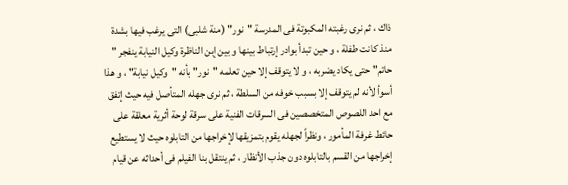ذاك ، ثم نرى رغبته المكبوتة فى المدرسة "نور" (منة شلبى) التى يرغب فيها بشدة منذ كانت طفلة ، و حين تبدأ بوادر إرتباط بينها و بين إبن الناظرة وكيل النيابة ينفجر " حاتم" حتى يكاد يضربه ، و لا يتوقف إلا حين تعلمه "نور" بأنه "وكيل نيابة" ، و هذا أسوأ لأنه لم يتوقف إلا بسبب خوفه من السلطة ، ثم نرى جهله المتأصل فيه حيث إتفق مع احد اللصوص المتخصصين فى السرقات الفنية على سرقة لوحة أثرية معلقة على حائط غرفة المأمور ، ونظراً لجهله يقوم بتمزيقها لإخراجها من التابلوه حيث لا يستطيع إخراجها من القسم بالتابلوه دون جذب الأنظار ، ثم ينتقل بنا الفيلم فى أحداثه عن قيام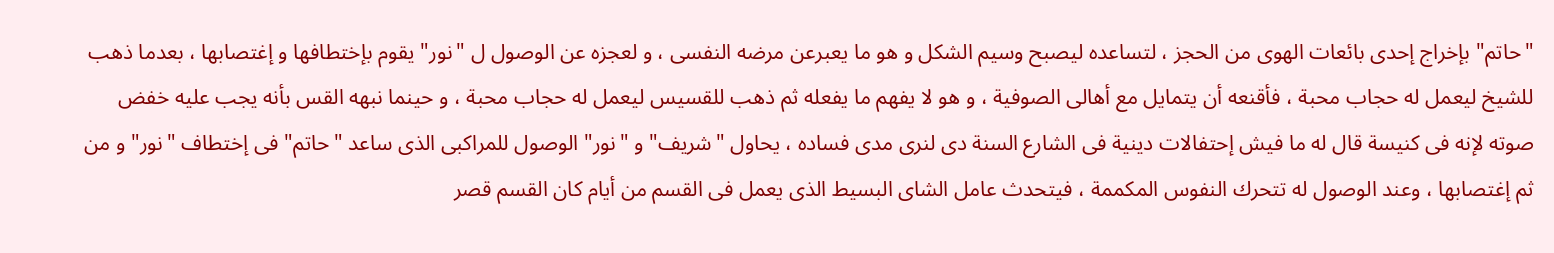"حاتم" بإخراج إحدى بائعات الهوى من الحجز ، لتساعده ليصبح وسيم الشكل و هو ما يعبرعن مرضه النفسى ، و لعجزه عن الوصول ل "نور" يقوم بإختطافها و إغتصابها ، بعدما ذهب للشيخ ليعمل له حجاب محبة ، فأقنعه أن يتمايل مع أهالى الصوفية ، و هو لا يفهم ما يفعله ثم ذهب للقسيس ليعمل له حجاب محبة ، و حينما نبهه القس بأنه يجب عليه خفض صوته لإنه فى كنيسة قال له ما فيش إحتفالات دينية فى الشارع السنة دى لنرى مدى فساده ، يحاول "شريف" و "نور" الوصول للمراكبى الذى ساعد "حاتم" فى إختطاف "نور" و من ثم إغتصابها ، وعند الوصول له تتحرك النفوس المكممة ، فيتحدث عامل الشاى البسيط الذى يعمل فى القسم من أيام كان القسم قصر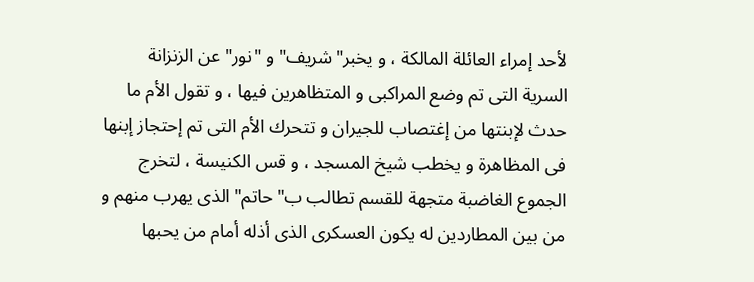لأحد إمراء العائلة المالكة ، و يخبر"شريف" و "نور" عن الزنزانة السرية التى تم وضع المراكبى و المتظاهرين فيها ، و تقول الأم ما حدث لإبنتها من إغتصاب للجيران و تتحرك الأم التى تم إحتجاز إبنها فى المظاهرة و يخطب شيخ المسجد ، و قس الكنيسة ، لتخرج الجموع الغاضبة متجهة للقسم تطالب ب"حاتم" الذى يهرب منهم و من بين المطاردين له يكون العسكرى الذى أذله أمام من يحبها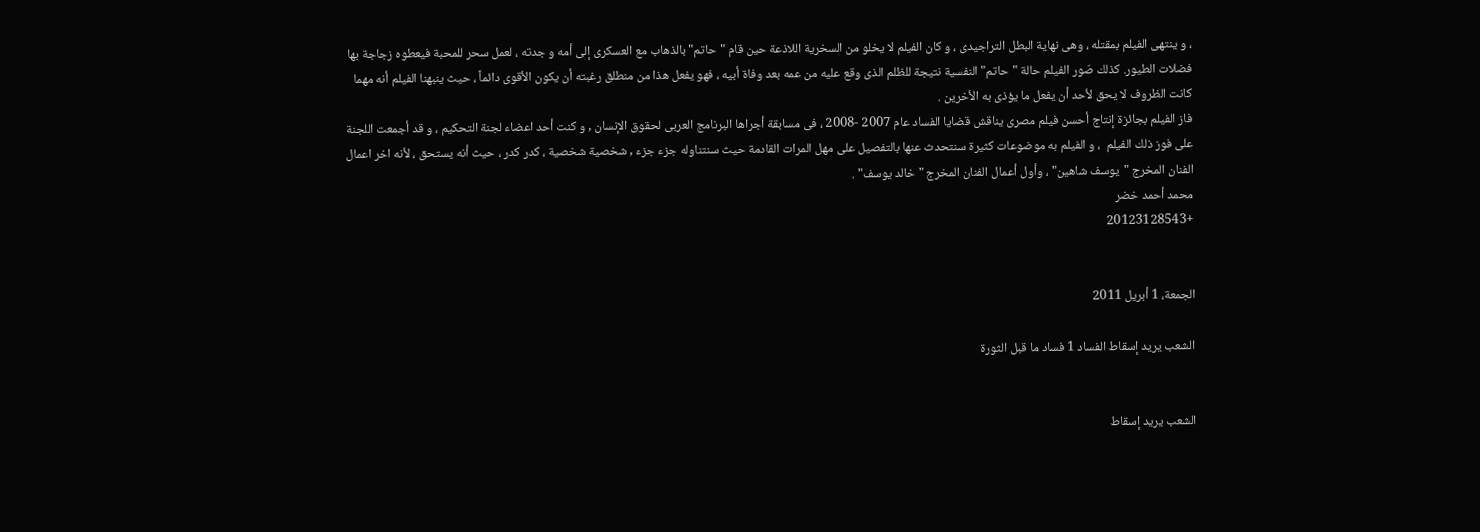، و ينتهى الفيلم بمقتله ، وهى نهاية البطل التراجيدى ، و كان الفيلم لا يخلو من السخرية اللاذعة حين قام "حاتم" بالذهاب مع العسكرى إلى أمه و جدته ، لعمل سحر للمحبة فيعطوه زجاجة بها فضلات الطيور. كذلك صّور الفيلم حالة "حاتم" النفسية نتيجة للظلم الذى وقع عليه من عمه بعد وفاة أبيه ، فهو يفعل هذا من منطلق رغبته أن يكون الأقوى دائماً ، حيث ينبهنا الفيلم أنه مهما كانت الظروف لا يحق لأحد أن يفعل ما يؤذى به الأخرين .
فاز الفيلم بجائزة إنتاج أحسن فيلم مصرى يناقش قضايا الفساد عام 2007 -2008 ، فى مسابقة أجراها البرنامج العربى لحقوق الإنسان , و كنت أحد اعضاء لجنة التحكيم ، و قد أجمعت اللجنة على فوز ذلك الفيلم  ، و الفيلم به موضوعات كثيرة سنتحدث عنها بالتفصيل على مهل المرات القادمة حيث سنتناوله جزء جزء , شخصية شخصية ، كدر كدر ، حيث أنه يستحق ، لأنه اخر اعمال الفنان المخرج "يوسف شاهين" ، وأول أعمال الفنان المخرج "خالد يوسف" .
محمد أحمد خضر
+20123128543


الجمعة، 1 أبريل 2011

الشعب يريد إسقاط الفساد 1 فساد ما قبل الثورة


الشعب يريد إسقاط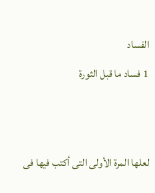الفساد
1 فساد ما قبل الثورة


لعلها المرة الأولى التى أكتب فيها فى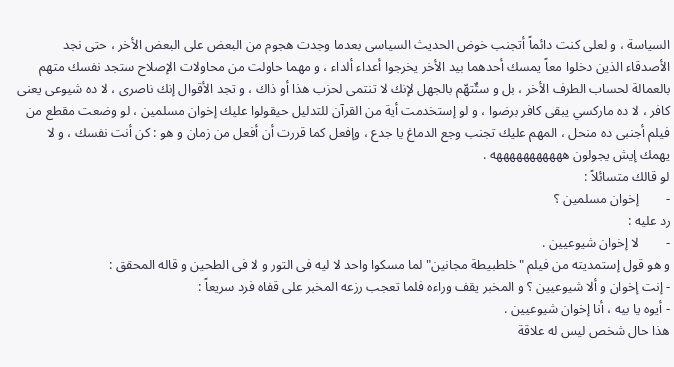السياسة ، و لعلى كنت دائماً أتجنب خوض الحديث السياسى بعدما وجدت هجوم من البعض على البعض الأخر ، حتى نجد  الأصدقاء الذين دخلوا معاً يمسك أحدهما بيد الأخر يخرجوا أعداء ألداء ، و مهما حاولت من محاولات الإصلاح ستجد نفسك متهم بالعمالة لحساب الطرف الأخر ، بل و ستٌتهّم بالجهل لإنك لا تنتمى لحزب هذا أو ذاك ، و تجد الأقوال إنك ناصرى ، لا ده شيوعى يعنى كافر ، لا ده ماركسي يبقى كافر برضوا ، و لو إستخدمت أية من القرآن للتدليل حيقولوا عليك إخوان مسلمين ، لو وضعت مقطع من فيلم أجنبى ده منحل ، المهم عليك تجنب وجع الدماغ يا جدع ، وإفعل كما قررت أن أفعل من زمان و هو : كن أنت نفسك ، و لا يهمك إيش يجولون هههههههههههه .
لو قالك متسائلاً :
-        إخوان مسلمين ؟
رد عليه :
-        لا إخوان شيوعيين .
و هو قول إستمديته من فيلم "خلطبيطة مجانين" لما مسكوا واحد لا ليه فى التور و لا فى الطحين و قاله المحقق :
- إنت إخوان و ألا شيوعيين ؟ و المخبر يقف وراءه فلما تعجب رزعه المخبر على قفاه فرد سريعاً :
- أيوه يا بيه ، أنا إخوان شيوعيين .
هذا حال شخص ليس له علاقة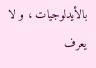بالأيدلوجيات ، و لا يعرف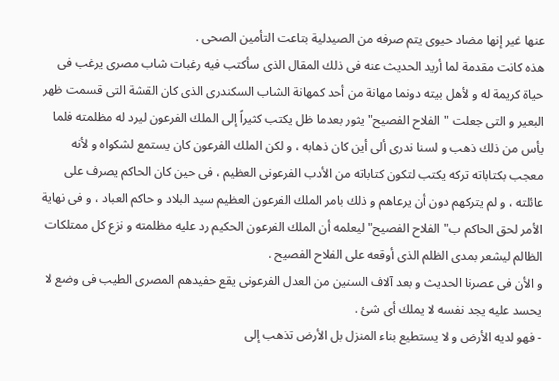عنها غير إنها مضاد حيوى يتم صرفه من الصيدلية بتاعت التأمين الصحى .
هذه كانت مقدمة لما أريد الحديث عنه فى ذلك المقال الذى سأكتب فيه رغبات شاب مصرى يرغب فى حياة كريمة له و لأهل بيته دونما مهانة من أحد كمهانة الشاب السكندرى الذى كان القشة التى قسمت ظهر البعير و التى جعلت "الفلاح الفصيح" يثور بعدما ظل يكتب كثيراً إلى الملك الفرعون ليرد له مظلمته فلما يأس من ذلك ذهب و لسنا ندرى ألى أين كان ذهابه ، و لكن الملك الفرعون كان يستمع لشكواه و لأنه معجب بكتاباته تركه يكتب لتكون كتاباته من الأدب الفرعونى العظيم ، فى حين كان الحاكم يصرف على عائلته ، و لم يتركهم دون أن يرعاهم و ذلك بامر الملك الفرعون العظيم سيد البلاد و حاكم العباد ، و فى نهاية الأمر لحق الحاكم ب"الفلاح الفصيح" ليعلمه أن الملك الفرعون الحكيم رد عليه مظلمته و نزع كل ممتلكات الظالم ليشعر بمدى الظلم الذى أوقعه على الفلاح الفصيح .
و الأن فى عصرنا الحديث و بعد آلاف السنين من العدل الفرعونى يقع حفيدهم المصرى الطيب فى وضع لا يحسد عليه يجد نفسه لا يملك أى شئ .
- فهو لديه الأرض و لا يستطيع بناء المنزل بل الأرض تذهب إلى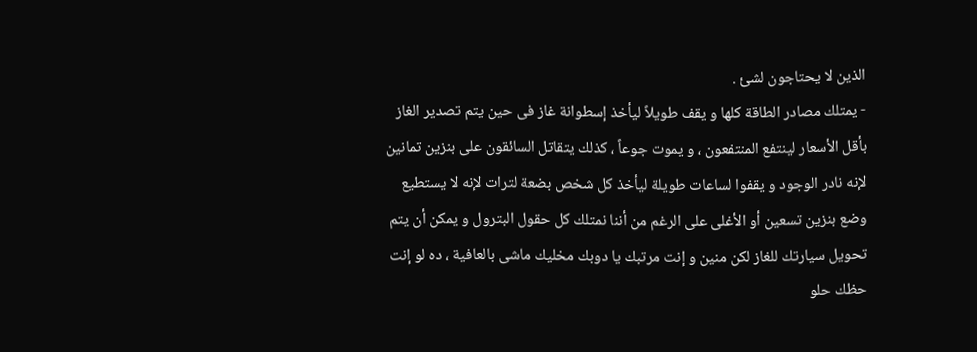الذين لا يحتاجون لشئ .
- يمتلك مصادر الطاقة كلها و يقف طويلاً ليأخذ إسطوانة غاز فى حين يتم تصدير الغاز بأقل الأسعار لينتفع المنتفعون ، و يموت جوعاً ، كذلك يتقاتل السائقون على بنزين تمانين لإنه نادر الوجود و يقفوا لساعات طويلة ليأخذ كل شخص بضعة لترات لإنه لا يستطيع وضع بنزين تسعين أو الأغلى على الرغم من أننا نمتلك كل حقول البترول و يمكن أن يتم تحويل سيارتك للغاز لكن منين و إنت مرتبك يا دوبك مخليك ماشى بالعافية ، ده لو إنت حظك حلو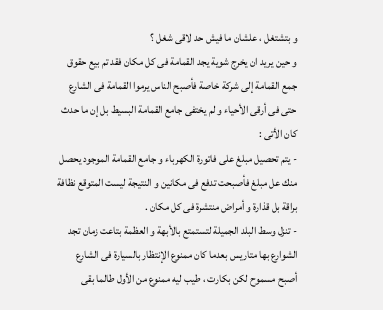و بتشتغل ، علشان ما فيش حد لاقى شغل ؟
و حين يريد ان يخرج شوية يجد القمامة فى كل مكان فقد تم بيع حقوق جمع القمامة إلى شركة خاصة فأصبح الناس يرموا القمامة فى الشارع حتى فى أرقى الأحياء و لم يختفى جامع القمامة البسيط بل إن ما حدث كان الأتى :
- يتم تحصيل مبلغ على فاتورة الكهرباء و جامع القمامة الموجود يحصل منك عل مبلغ فأصبحت تدفع فى مكانين و النتيجة ليست المتوقع نظافة براقة بل قذارة و أمراض منتشرة فى كل مكان .
- تنزل وسط البلد الجميلة لتستمتع بالأبهة و العظمة بتاعت زمان تجد الشوارع بها متاريس بعدما كان ممنوع الإنتظار بالسيارة فى الشارع أصبح مسموح لكن بكارت ، طيب ليه ممنوع من الأول طالما بقى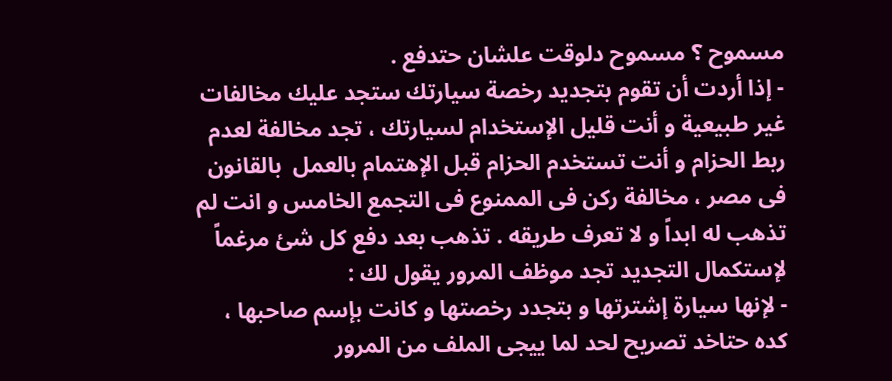مسموح ؟ مسموح دلوقت علشان حتدفع .
- إذا أردت أن تقوم بتجديد رخصة سيارتك ستجد عليك مخالفات غير طبيعية و أنت قليل الإستخدام لسيارتك ، تجد مخالفة لعدم ربط الحزام و أنت تستخدم الحزام قبل الإهتمام بالعمل  بالقانون فى مصر ، مخالفة ركن فى الممنوع فى التجمع الخامس و انت لم تذهب له ابداً و لا تعرف طريقه . تذهب بعد دفع كل شئ مرغماً لإستكمال التجديد تجد موظف المرور يقول لك :
- لإنها سيارة إشترتها و بتجدد رخصتها و كانت بإسم صاحبها ، كده حتاخد تصريح لحد لما ييجى الملف من المرور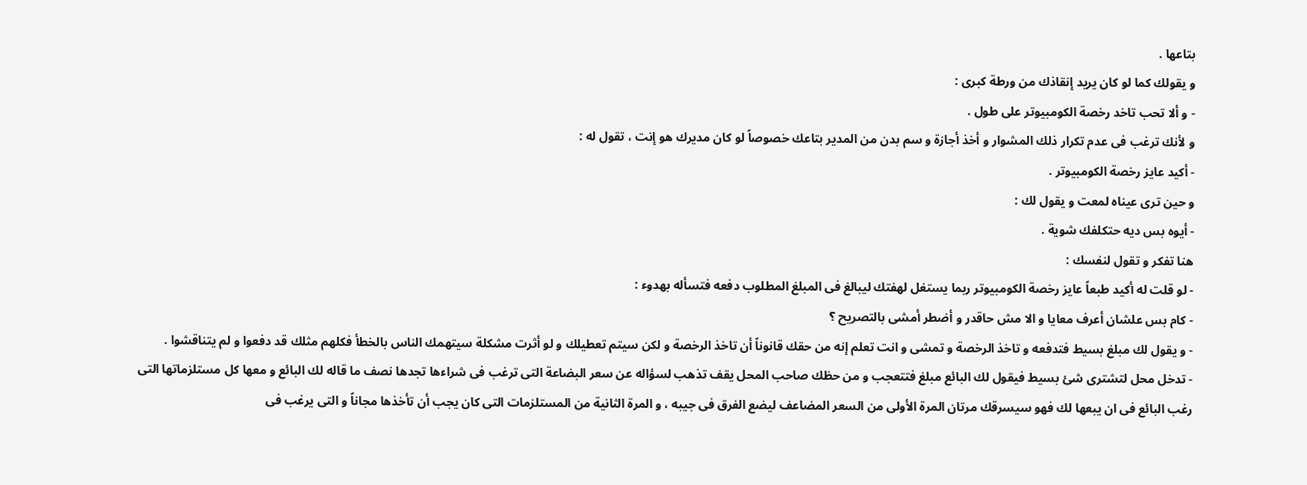بتاعها .
و يقولك كما لو كان يريد إنقاذك من ورطة كبرى :
- و ألا تحب تاخد رخصة الكومبيوتر على طول .
و لأنك ترغب فى عدم تكرار ذلك المشوار و أخذ أجازة و سم بدن من المدير بتاعك خصوصاً لو كان مديرك هو إنت ، تقول له :
- أكيد عايز رخصة الكومبيوتر .
و حين ترى عيناه لمعت و يقول لك :
- أيوه بس ديه حتكلفك شوية .
هنا تفكر و تقول لنفسك :
- لو قلت له أكيد طبعاً عايز رخصة الكومبيوتر ربما يستغل لهفتك ليبالغ فى المبلغ المطلوب دفعه فتسأله بهدوء :
- كام بس علشان أعرف معايا و الا مش حاقدر و أضطر أمشى بالتصريح ؟
- و يقول لك مبلغ بسيط فتدفعه و تاخذ الرخصة و تمشى و انت تعلم إنه من حقك قانوناً أن تاخذ الرخصة و لكن سيتم تعطيلك و لو أثرت مشكلة سيتهمك الناس بالخطأ فكلهم مثلك قد دفعوا و لم يتناقشوا .
- تدخل محل لتشترى شئ بسيط فيقول لك البائع مبلغ فتتعجب و من حظك صاحب المحل يقف تذهب لسؤاله عن سعر البضاعة التى ترغب فى شراءها تجدها نصف ما قاله لك البائع و معها كل مستلزماتها التى رغب البائع فى ان يبعها لك فهو سيسرقك مرتان المرة الأولى من السعر المضاعف ليضع الفرق فى جيبه ، و المرة الثانية من المستلزمات التى كان يجب أن تأخذها مجاناً و التى يرغب فى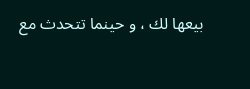بيعها لك ، و حينما تتحدث مع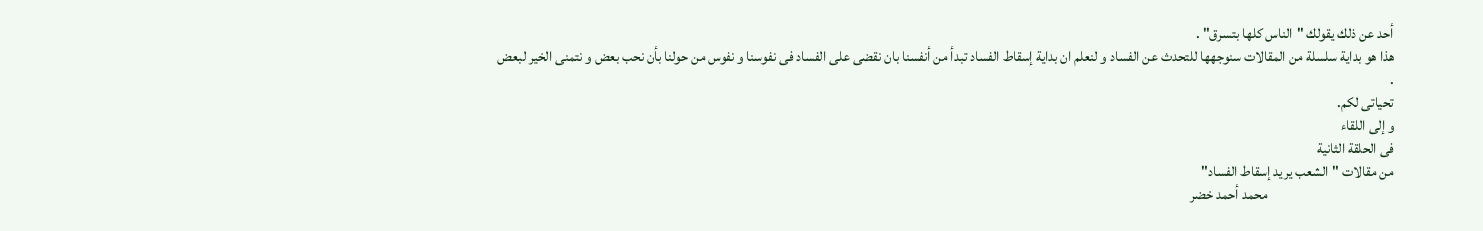أحد عن ذلك يقولك "الناس كلها بتسرق" .
هذا هو بداية سلسلة من المقالات سنوجهها للتحدث عن الفساد و لنعلم ان بداية إسقاط الفساد تبدأ من أنفسنا بان نقضى على الفساد فى نفوسنا و نفوس من حولنا بأن نحب بعض و نتمنى الخير لبعض .
تحياتى لكم.
و إلى اللقاء
فى الحلقة الثانية
من مقالات "الشعب يريد إسقاط الفساد"
                                            محمد أحمد خضر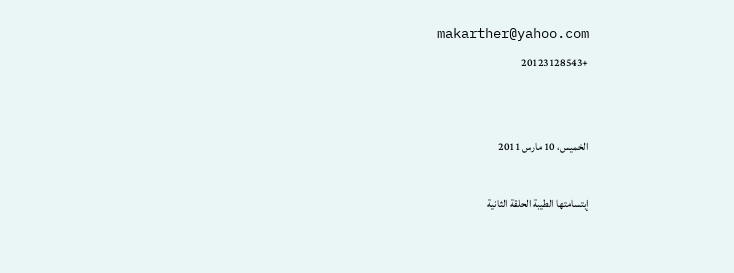makarther@yahoo.com
+20123128543


الخميس، 10 مارس 2011

إبتسامتها الطيبة الحلقة الثانية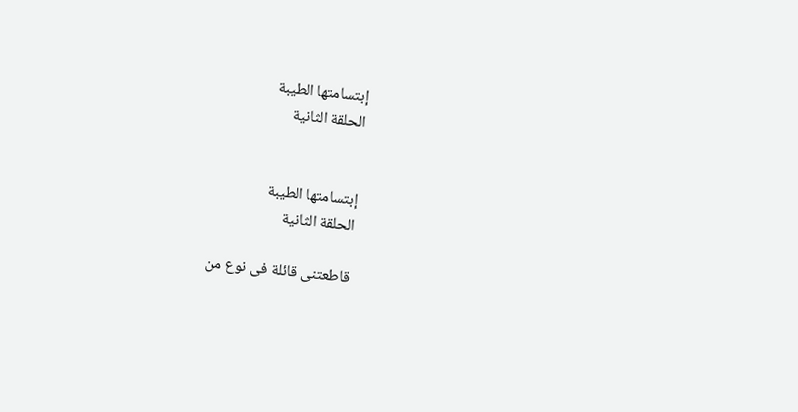إبتسامتها الطيبة
الحلقة الثانية


إبتسامتها الطيبة
الحلقة الثانية

قاطعتنى قائلة فى نوع من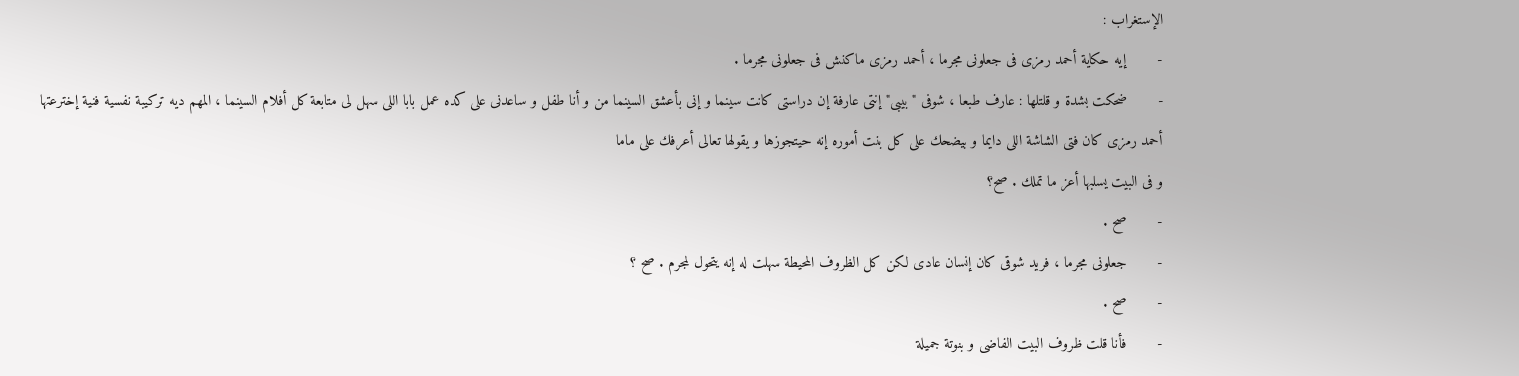الإستغراب :
-       إيه حكاية أحمد رمزى فى جعلونى مجرما ، أحمد رمزى ماكنش فى جعلونى مجرما .
-       ضحكت بشدة و قلتلها : عارف طبعا ، شوفى "بيبى" إنتى عارفة إن دراستى كانت سينما و إنى بأعشق السينما من و أنا طفل و ساعدنى على كده عمل بابا اللى سهل لى متابعة كل أفلام السينما ، المهم ديه تركيبة نفسية فنية إخترعتها أحمد رمزى كان فتى الشاشة اللى دايما و بيضحك على كل بنت أموره إنه حيتجوزها و يقولها تعالى أعرفك على ماما
و فى البيت يسلبها أعز ما تملك . صح؟
-       صح .
-       جعلونى مجرما ، فريد شوقى كان إنسان عادى لكن كل الظروف المحيطة سهلت له إنه يتحول لمجرم . صح ؟
-       صح .
-       فأنا قلت ظروف البيت الفاضى و بنوتة جميلة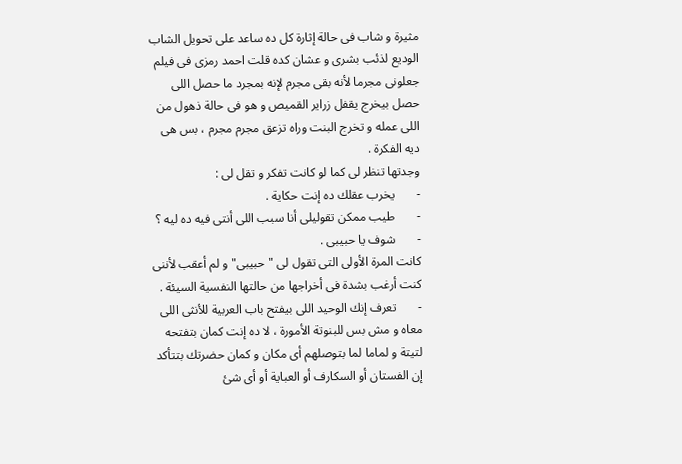مثيرة و شاب فى حالة إثارة كل ده ساعد على تحويل الشاب الوديع لذئب بشرى و عشان كده قلت احمد رمزى فى فيلم جعلونى مجرما لأنه بقى مجرم لإنه بمجرد ما حصل اللى حصل بيخرج يقفل زراير القميص و هو فى حالة ذهول من اللى عمله و تخرج البنت وراه تزعق مجرم مجرم ، بس هى ديه الفكرة .
وجدتها تنظر لى كما لو كانت تفكر و تقل لى :
-       يخرب عقلك ده إنت حكاية .
-       طيب ممكن تقوليلى أنا سبب اللى أنتى فيه ده ليه ؟
-       شوف يا حبيبى .
كانت المرة الأولى التى تقول لى "حبيبى" و لم أعقب لأننى كنت أرغب بشدة فى أخراجها من حالتها النفسية السيئة .
-       تعرف إنك الوحيد اللى بيفتح باب العربية للأنثى اللى معاه و مش بس للبنوتة الأمورة ، لا ده إنت كمان بتفتحه لتيتة و لماما لما بتوصلهم أى مكان و كمان حضرتك بتتأكد إن الفستان أو السكارف أو العباية أو أى شئ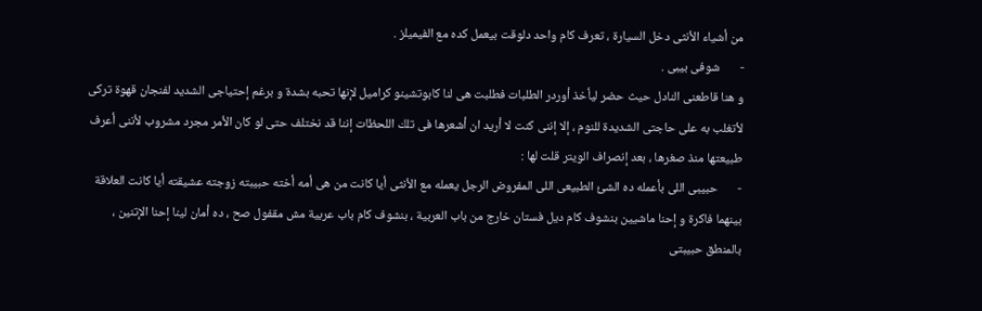من أشياء الأنثى دخل السيارة ، تعرف كام واحد دلوقت بيعمل كده مع الفيميلز .
-       شوفى بيبى .
و هنا قاطعنى النادل حيث حضر ليأخذ أوردر الطلبات فطلبت هى لنا كابوتشينو كراميل لإنها تحبه بشدة و برغم إحتياجى الشديد لفنجان قهوة تركى لأتغلب به على حاجتى الشديدة للنوم ، إلا إننى كنت لا أريد ان أشعرها فى تلك اللحظات إننا قد نختلف حتى لو كان الأمر مجرد مشروب لأننى أعرف طبيعتها منذ صغرها ، بعد إنصراف الويتر قلت لها :
-       حبيبى اللى بأعمله ده الشئ الطبيعى اللى المفروض الرجل يعمله مع الأنثى أيا كانت من هى أمه أخته حبيبته زوجته عشيقته أيا كانت العلاقة بينهما فاكرة و إحنا ماشيين بنشوف كام ديل فستان خارج من باب العربية ، بنشوف كام باب عربية مش مقفول صح ، ده أمان لينا إحنا الإتنين ، بالمنطق حبيبتى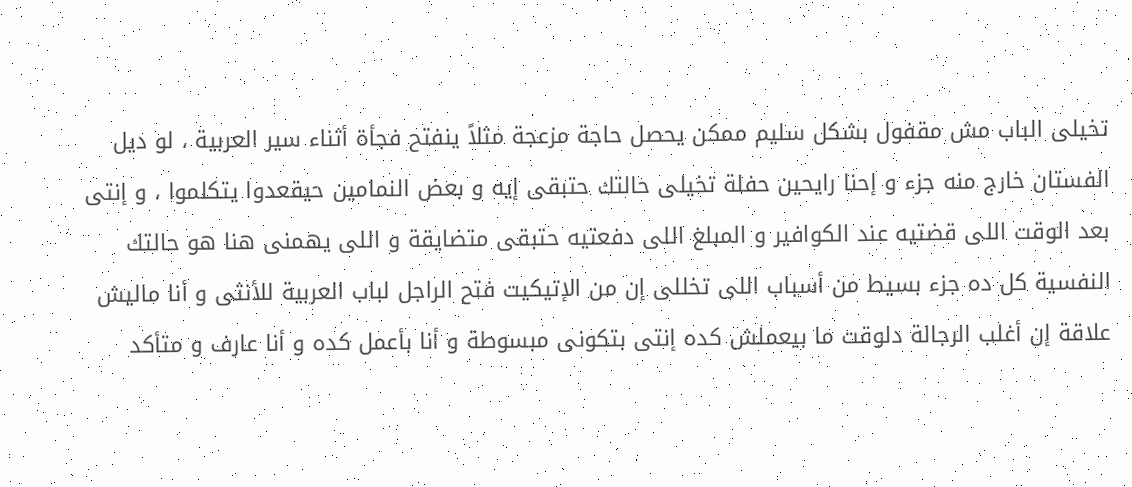تخيلى الباب مش مقفول بشكل سليم ممكن يحصل حاجة مزعجة مثلاً ينفتح فجأة أثناء سير العربية ، لو ديل الفستان خارج منه جزء و إحنا رايحين حفلة تخيلى حالتك حتبقى إيه و بعض النمامين حيقعدوا يتكلموا ، و إنتى بعد الوقت اللى قضتيه عند الكوافير و المبلغ اللى دفعتيه حتبقى متضايقة و اللى يهمنى هنا هو حالتك النفسية كل ده جزء بسيط من أسباب اللى تخللى إن من الإتيكيت فتح الراجل لباب العربية للأنثى و أنا ماليش علاقة إن أغلب الرجالة دلوقت ما بيعملش كده إنتى بتكونى مبسوطة و أنا بأعمل كده و أنا عارف و متأكد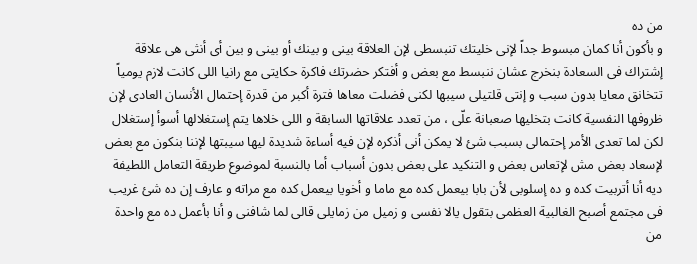من ده
و بأكون أنا كمان مبسوط جداً لإنى خليتك تنبسطى لإن العلاقة بينى و بينك أو بينى و بين أى أنثى هى علاقة إشتراك فى السعادة بنخرج عشان ننبسط مع بعض و أفتكر حضرتك فاكرة حكايتى مع رانيا اللى كانت لازم يومياً تتخانق معايا بدون سبب و إنتى قلتيلى سيبها لكنى فضلت معاها فترة أكبر من قدرة إحتمال الأنسان العادى لإن ظروفها النفسية كانت بتخليها صعبانة علّى ، من تعدد علاقاتها السابقة و اللى خلاها يتم إستغلالها أسوأ إستغلال لكن لما تعدى الأمر إحتمالى بسبب شئ لا يمكن أنى أذكره لإن فيه أساءة شديدة ليها سيبتها لإننا بنكون مع بعض لإسعاد بعض مش لإتعاس بعض و التنكيد على بعض بدون أسباب أما بالنسبة لموضوع طريقة التعامل اللطيفة ديه أنا أتربيت كده و ده إسلوبى لأن بابا بيعمل كده مع ماما و أخويا بيعمل كده مع مراته و عارف إن ده شئ غريب فى مجتمع أصبح الغالبية العظمى بتقول يالا نفسى و زميل من زمايلى قالى لما شافنى و أنا بأعمل ده مع واحدة من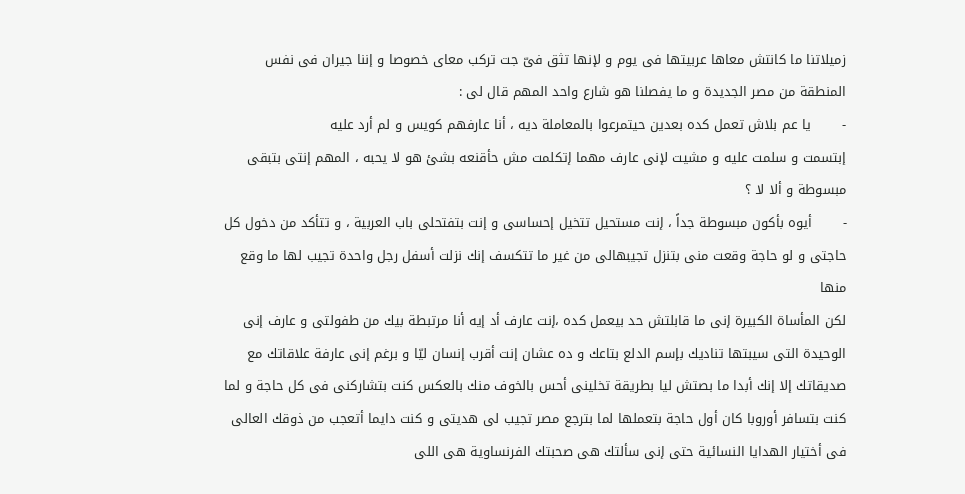زميلاتنا ما كانتش معاها عربيتها فى يوم و لإنها تثق فىّ جت تركب معاى خصوصا و إننا جيران فى نفس المنطقة من مصر الجديدة و ما يفصلنا هو شارع واحد المهم قال لى :
-       يا عم بلاش تعمل كده بعدين حيتمرعوا بالمعاملة ديه ، أنا عارفهم كويس و لم أرد عليه
إبتسمت و سلمت عليه و مشيت لإنى عارف مهما إتكلمت مش حأقنعه بشئ هو لا يحبه ، المهم إنتى بتبقى مبسوطة و ألا لا ؟
-       أيوه بأكون مبسوطة جداً ، إنت مستحيل تتخيل إحساسى و إنت بتفتحلى باب العربية ، و تتأكد من دخول كل حاجتى و لو حاجة وقعت منى بتنزل تجيبهالى من غير ما تتكسف إنك نزلت أسفل رجل واحدة تجيب لها ما وقع منها
لكن المأساة الكبيرة إنى ما قابلتش حد بيعمل كده ،إنت عارف أد إيه أنا مرتبطة بيك من طفولتى و عارف إنى الوحيدة التى سيبتها تناديك بإسم الدلع بتاعك و ده عشان إنت أقرب إنسان ليّا و برغم إنى عارفة علاقاتك مع صديقاتك إلا إنك أبدا ما بصتش ليا بطريقة تخلينى أحس بالخوف منك بالعكس كنت بتشاركنى فى كل حاجة و لما كنت بتسافر أوروبا كان أول حاجة بتعملها لما بترجع مصر تجيب لى هديتى و كنت دايما أتعجب من ذوقك العالى فى أختيار الهدايا النسائية حتى إنى سألتك هى صحبتك الفرنساوية هى اللى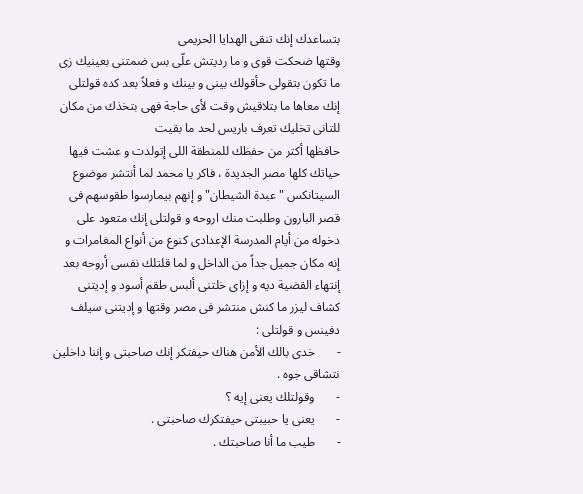بتساعدك إنك تنقى الهدايا الحريمى
وقتها ضحكت قوى و ما رديتش علّى بس ضمتنى بعينيك زى ما تكون بتقولى حأقولك بينى و بينك و فعلاً بعد كده قولتلى إنك معاها ما بتلاقيش وقت لأى حاجة فهى بتخذك من مكان للتانى تخليك تعرف باريس لحد ما بقيت
حافظها أكتر من حفظك للمنطقة اللى إتولدت و عشت فيها حياتك كلها مصر الجديدة ، فاكر يا محمد لما أنتشر موضوع السيتانكس "عبدة الشيطان" و إنهم بيمارسوا طقوسهم فى قصر البارون وطلبت منك اروحه و قولتلى إنك متعود على دخوله من أيام المدرسة الإعدادى كنوع من أنواع المغامرات و إنه مكان جميل جداً من الداخل و لما قلتلك نفسى أروحه بعد إنتهاء القضية ديه و إزاى خلتنى ألبس طقم أسود و إديتنى كشاف ليزر ما كنش منتشر فى مصر وقتها و إديتنى سيلف دفينس و قولتلى :
-       خدى بالك الأمن هناك حيفتكر إنك صاحبتى و إننا داخلين نتشاقى جوه .
-       وقولتلك يعنى إيه ؟
-       يعنى يا حبيبتى حيفتكرك صاحبتى .
-       طيب ما أنا صاحبتك .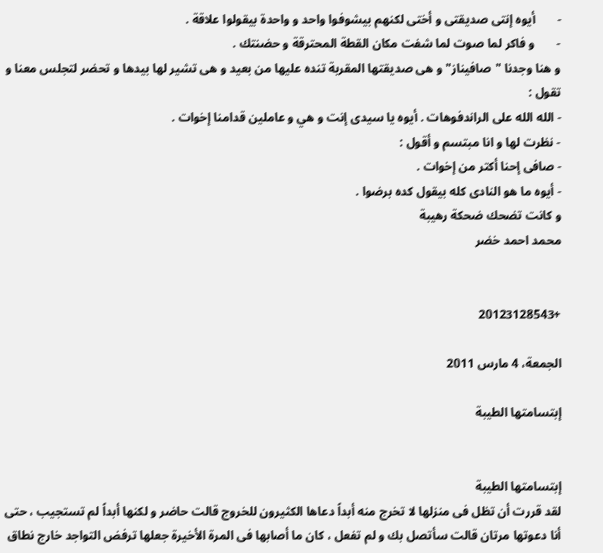-       أيوه إنتى صديقتى و أختى لكنهم بيشوفوا واحد و واحدة بيقولوا علاقة .
-       و فاكر لما صوت لما شفت مكان القطة المحترقة و حضنتك .
و هنا وجدنا "صافيناز" و هى صديقتها المقربة تنده عليها من بعيد و هى تشير لها بيدها و تحضر لتجلس معنا و تقول :
- الله الله على الراندفوهات . أيوه يا سيدى إنت و هي و عاملين قدامنا إخوات .
- نظرت لها و انا مبتسم و أقول :
- صافى إحنا أكتر من إخوات .
- أيوه ما هو النادى كله بيقول كده برضوا .
و كانت تضحك ضحكة رهيبة
محمد احمد خضر


+20123128543

الجمعة، 4 مارس 2011

إبتسامتها الطيبة


إبتسامتها الطيبة
لقد قررت أن تظل فى منزلها لا تخرج منه أبداً دعاها الكثيرون للخروج قالت حاضر و لكنها أبداً لم تستجيب ، حتى أنا دعوتها مرتان قالت سأتصل بك و لم تفعل ، كان ما أصابها فى المرة الأخيرة جعلها ترفض التواجد خارج نطاق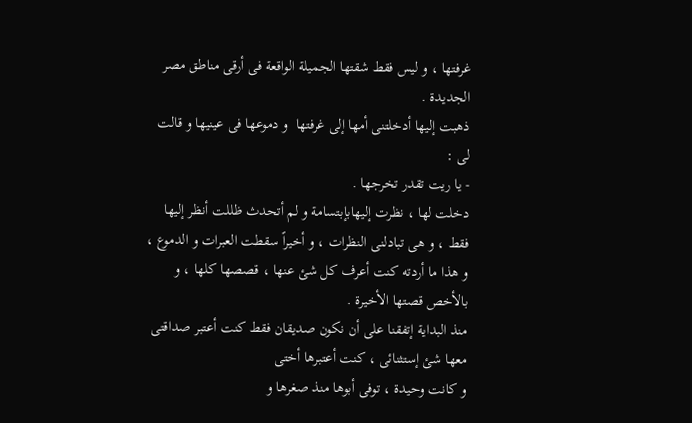غرفتها ، و ليس فقط شقتها الجميلة الواقعة فى أرقى مناطق مصر الجديدة .
ذهبت إليها أدخلتنى أمها إلى غرفتها  و دموعها فى عينيها و قالت لى :
- يا ريت تقدر تخرجها .
دخلت لها ، نظرت إليهابإبتسامة و لم أتحدث ظللت أنظر إليها فقط ، و هى تبادلنى النظرات ، و أخيراً سقطت العبرات و الدموع ، و هذا ما أردته كنت أعرف كل شئ عنها ، قصصها كلها ، و بالأخص قصتها الأخيرة .
منذ البداية إتفقنا على أن نكون صديقان فقط كنت أعتبر صداقتى معها شئ إستثنائى ، كنت أعتبرها أختى
و كانت وحيدة ، توفى أبوها منذ صغرها و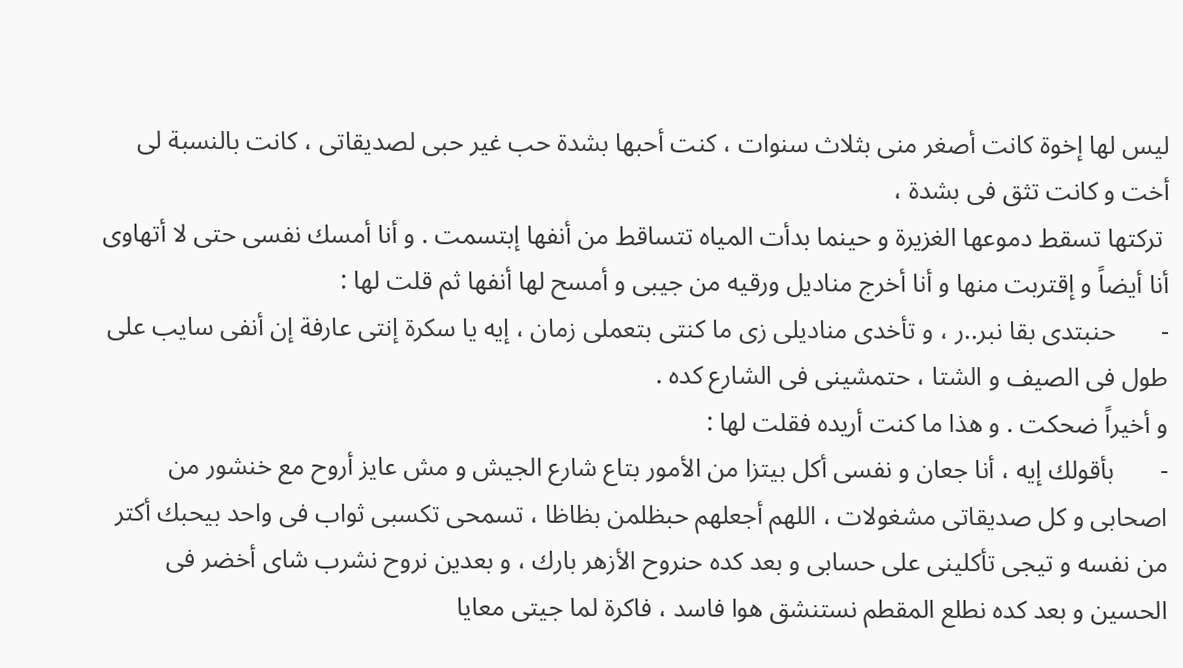ليس لها إخوة كانت أصغر منى بثلاث سنوات ، كنت أحبها بشدة حب غير حبى لصديقاتى ، كانت بالنسبة لى أخت و كانت تثق فى بشدة ،
 تركتها تسقط دموعها الغزيرة و حينما بدأت المياه تتساقط من أنفها إبتسمت . و أنا أمسك نفسى حتى لا أتهاوى أنا أيضاً و إقتربت منها و أنا أخرج مناديل ورقيه من جيبى و أمسح لها أنفها ثم قلت لها :
-       حنبتدى بقا نبر..ر ، و تأخدى مناديلى زى ما كنتى بتعملى زمان ، إيه يا سكرة إنتى عارفة إن أنفى سايب على طول فى الصيف و الشتا ، حتمشينى فى الشارع كده .
و أخيراً ضحكت . و هذا ما كنت أريده فقلت لها :
-       بأقولك إيه ، أنا جعان و نفسى أكل بيتزا من الأمور بتاع شارع الجيش و مش عايز أروح مع خنشور من اصحابى و كل صديقاتى مشغولات ، اللهم أجعلهم حبظلمن بظاظا ، تسمحى تكسبى ثواب فى واحد بيحبك أكتر من نفسه و تيجى تأكلينى على حسابى و بعد كده حنروح الأزهر بارك ، و بعدين نروح نشرب شاى أخضر فى الحسين و بعد كده نطلع المقطم نستنشق هوا فاسد ، فاكرة لما جيتى معايا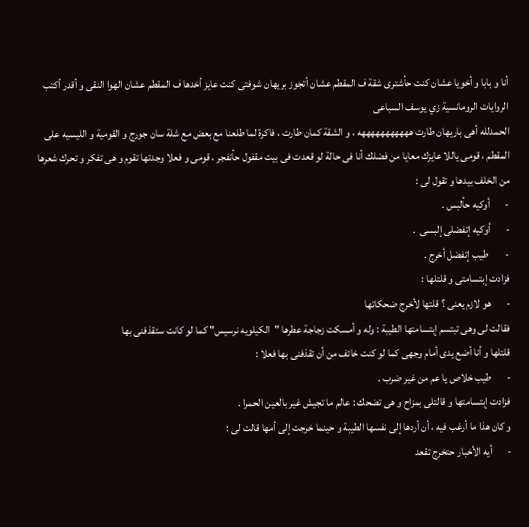أنا و بابا و أخويا عشان كنت حأشترى شقة ف المقطم عشان أتجوز بريهان شوفتى كنت عايز أخدها ف المقطم عشان الهوا النقى و أقدر أكتب الروايات الرومانسية زي يوسف السباعى
الحمدلله أهى باريهان طارت هههههههههههه ، و الشقة كمان طارت ، فاكرة لما طلعنا مع بعض مع شلة سان جورج و القومية و الليسيه على المقطم ، قومى ياللا عايزك معايا من فضلك أنا فى حالة لو قعدت فى بيت مقفول حأنفجر ، قومى و فعلا وجدتها تقوم و هى تفكر و تحرك شعرها من الخلف بيدها و تقول لى :
-       أوكيه حألبس .
-       أوكيه إتفضلى إلبسى  .
-        طيب إتفضل أخرج .
فزادت إبتسامتى و قلتلها :
-       هو لازم يعنى ؟ قلتها لأخرج ضحكاتها
فقالت لى وهى تبتسم إبتسامتها الطيبة : وله و أمسكت زجاجة عطرها "الكيلويه نرسيس" كما لو كانت ستقذفنى بها
قلتلها و أنا أضع يدى أمام وجهى كما لو كنت خائف من أن تقذفنى بها فعلا :
-       طيب خلاص يا عم من غير ضرب .
فزادت إبتسامتها و قالتلى بمزاح و هى تضحك : عالم ما تجيش غير بالعين الحمرا .
و كان هذا ما أرغب فيه ، أن أردها إلى نفسها الطيبة و حينما خرجت إلى أمها قالت لى :
-       أيه الأخبار حتخرج تقعد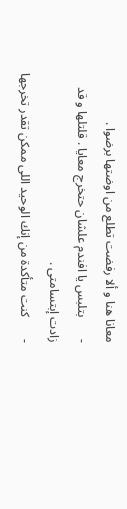معانا هنا و ألا رفضت تطلع من اوضتها برضوا .
-       بتلبس يا افندم علشان حتخرج معايا . قلتلها و قد زادت إبتسامتى .
-       كنت متأكدة من إنك الوحيد اللى ممكن تقدر تخرجها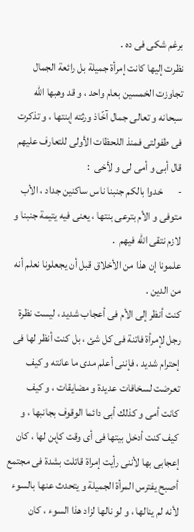برغم شكى فى ده .
نظرت إليها كانت إمرأة جميلة بل رائعة الجمال تجاوزت الخمسين بعام واحد ، و قد وهبها الله سبحانه و تعالى جمال آخّاذ ورثته إبنتها ، و تذكرت فى طفولتى فمنذ اللحظات الأولى للتعارف عليهم قال أبى و أمى لى و لأخى  :
-       خدوا بالكم جنبنا ناس ساكنين جداد ، الأب متوفى و الأم بترعى بنتها ، يعنى فيه يتيمة جنبنا و لازم نتقى الله فيهم  .
علمونا إن هذا من الأخلاق قبل أن يجعلونا نعلم أنه من الدين .
كنت أنظر إلى الأم فى أعجاب شديد ، ليست نظرة رجل لإمرأة فاتنة فى كل شئ ، بل كنت أنظر لها فى إحترام شديد ، فإننى أعلم مدى ما عانته و كيف تعرضت لسخافات عديدة و مضايقات ، و كيف كانت أمى و كذلك أبى دائما الوقوف بجانبها ، و كيف كنت أدخل بيتها فى أى وقت كإبن لها ، كان إعجابى بها لأننى رأيت إمراة قاتلت بشدة فى مجتمع أصبح يفترس المرأة الجميلة و يتحدث عنها بالسوء لأنه لم ينالها ، و لو نالها لزاد هذا السوء ، كان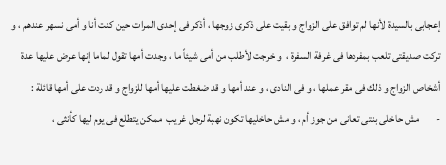إعجابى بالسيدة لأنها لم توافق على الزواج و بقيت على ذكرى زوجها ، أذكر فى إحدى المرات حين كنت أنا و أمى نسهر عندهم ، و تركت صديقتى تلعب بمفردها فى غرفة السفرة ،  و خرجت لأطلب من أمى شيئاً ما ، وجدت أمها تقول لماما إنها عرض عليها عدة أشخاص الزواج و ذلك فى مقر عملها ، و فى النادى ، و عند أمها و قد ضغطت عليها أمها للزواج و قد ردت على أمها قائلة :
-        مش حاخلى بنتى تعانى من جوز أم ، و مش حاخليها تكون نهبة لرجل غريب  ممكن يتطلع فى يوم ليها كأنثى ،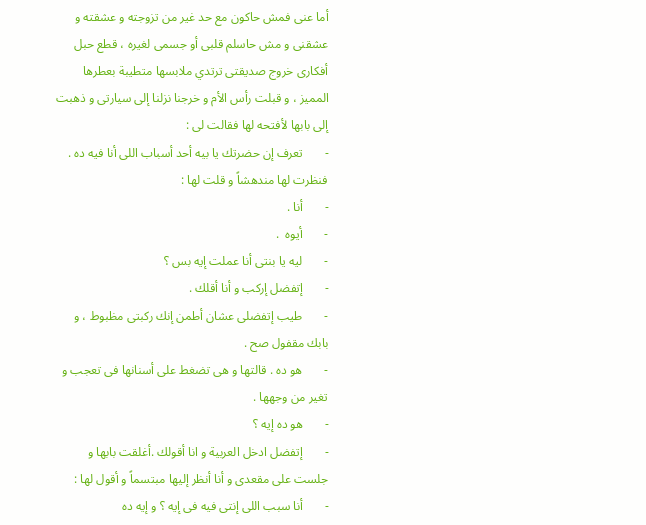أما عنى فمش حاكون مع حد غير من تزوجته و عشقته و عشقنى و مش حاسلم قلبى أو جسمى لغيره ، قطع حبل أفكارى خروج صديقتى ترتدي ملابسها متطيبة بعطرها المميز ، و قبلت رأس الأم و خرجنا نزلنا إلى سيارتى و ذهبت إلى بابها لأفتحه لها فقالت لى :
-       تعرف إن حضرتك يا بيه أحد أسباب اللى أنا فيه ده .
فنظرت لها مندهشاً و قلت لها :
-       أنا .
-       أيوه  .
-       ليه يا بنتى أنا عملت إيه بس ؟
-       إتفضل إركب و أنا أقلك .
-       طيب إتفضلى عشان أطمن إنك ركبتى مظبوط ، و بابك مقفول صح .
-       هو ده . قالتها و هى تضغط على أسنانها فى تعجب و تغير من وجهها .
-       هو ده إيه ؟
-       إتفضل ادخل العربية و انا أقولك .أغلقت بابها و جلست على مقعدى و أنا أنظر إليها مبتسماً و أقول لها :
-       أنا سبب اللى إنتى فيه فى إيه ؟ و إيه ده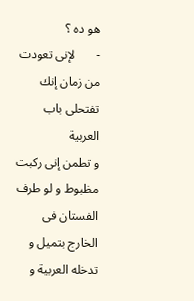هو ده ؟
-       لإنى تعودت من زمان إنك تفتحلى باب العربية
و تطمن إنى ركبت مظبوط و لو طرف الفستان فى الخارج بتميل و تدخله العربية و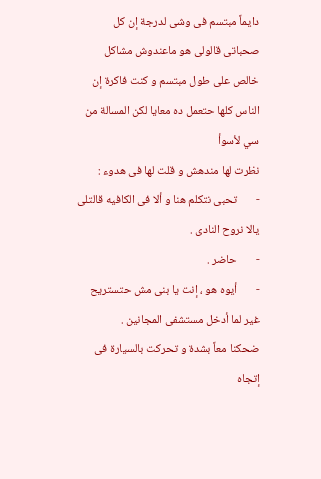دايماً مبتسم فى وشى لدرجة إن كل صحباتى قالولى هو ماعندوش مشاكل خالص على طول مبتسم و كنت فاكرة إن الناس كلها حتعمل ده معايا لكن المسالة من سي لأسوأ
نظرت لها مندهش و قلت لها فى هدوء :
-       تحبى نتكلم هنا و ألا فى الكافيه قالتلى يالا نروح النادى .
-       حاضر .
-       أيوه هو ، إنت يا بنى مش حتستريح غير لما أدخل مستشفى المجانين .
ضحكنا معاً بشدة و تحركت بالسيارة فى إتجاه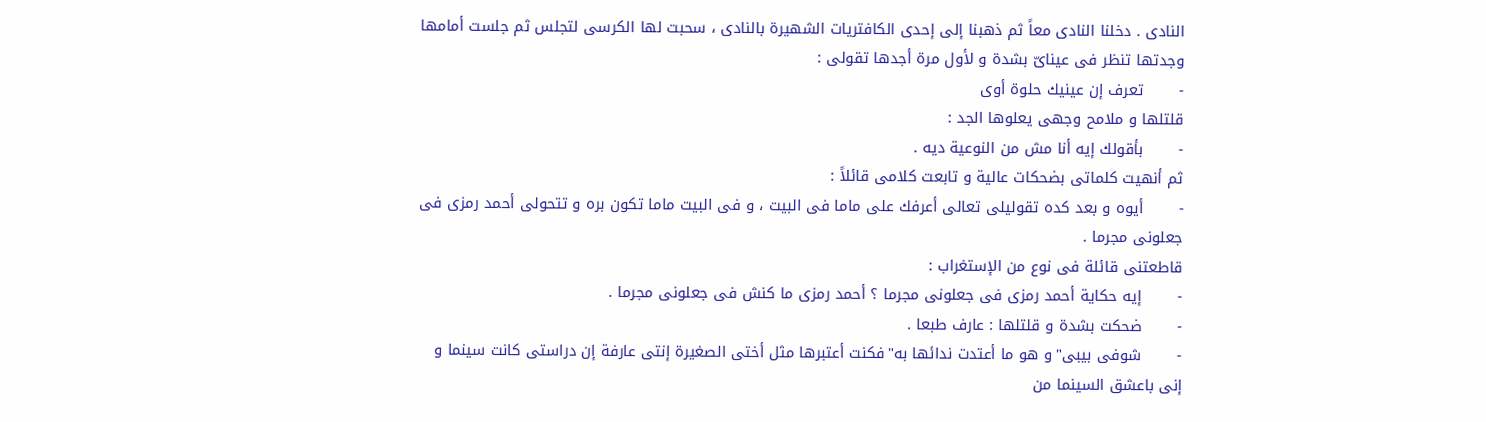النادى . دخلنا النادى معاً ثم ذهبنا إلى إحدى الكافتريات الشهيرة بالنادى ، سحبت لها الكرسى لتجلس ثم جلست أمامها وجدتها تنظر فى عيناىّ بشدة و لأول مرة أجدها تقولى :
-       تعرف إن عينيك حلوة أوى
قلتلها و ملامح وجهى يعلوها الجد :
-       بأقولك إيه أنا مش من النوعية ديه .
ثم أنهيت كلماتى بضحكات عالية و تابعت كلامى قائلاً :
-       أيوه و بعد كده تقوليلى تعالى أعرفك على ماما فى البيت ، و فى البيت ماما تكون بره و تتحولى أحمد رمزى فى جعلونى مجرما .
قاطعتنى قائلة فى نوع من الإستغراب :
-       إيه حكاية أحمد رمزى فى جعلونى مجرما ؟ أحمد رمزى ما كنش فى جعلونى مجرما .
-       ضحكت بشدة و قلتلها : عارف طبعا .
-       شوفى بيبى"و هو ما أعتدت ندائها به"فكنت أعتبرها مثل أختى الصغيرة إنتى عارفة إن دراستى كانت سينما و إنى باعشق السينما من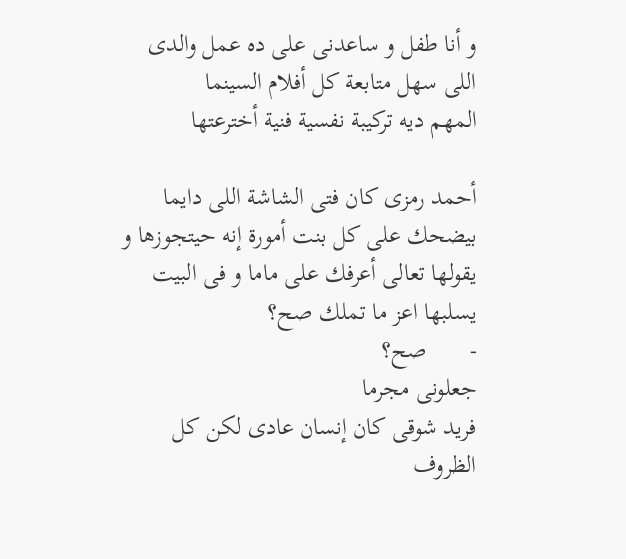و أنا طفل و ساعدنى على ده عمل والدى اللى سهل متابعة كل أفلام السينما
المهم ديه تركيبة نفسية فنية أخترعتها

أحمد رمزى كان فتى الشاشة اللى دايما بيضحك على كل بنت أمورة إنه حيتجوزها و يقولها تعالى أعرفك على ماما و فى البيت يسلبها اعز ما تملك صح؟
-       صح؟
جعلونى مجرما
فريد شوقى كان إنسان عادى لكن كل الظروف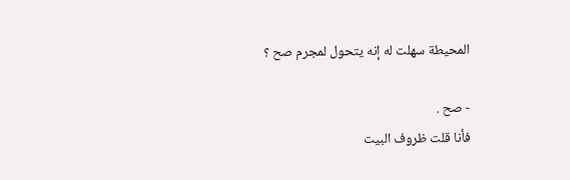المحيطة سهلت له إنه يتحول لمجرم صح ؟

- صح .
فأنا قلت ظروف البيت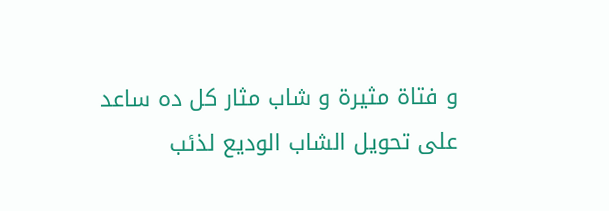و فتاة مثيرة و شاب مثار كل ده ساعد على تحويل الشاب الوديع لذئب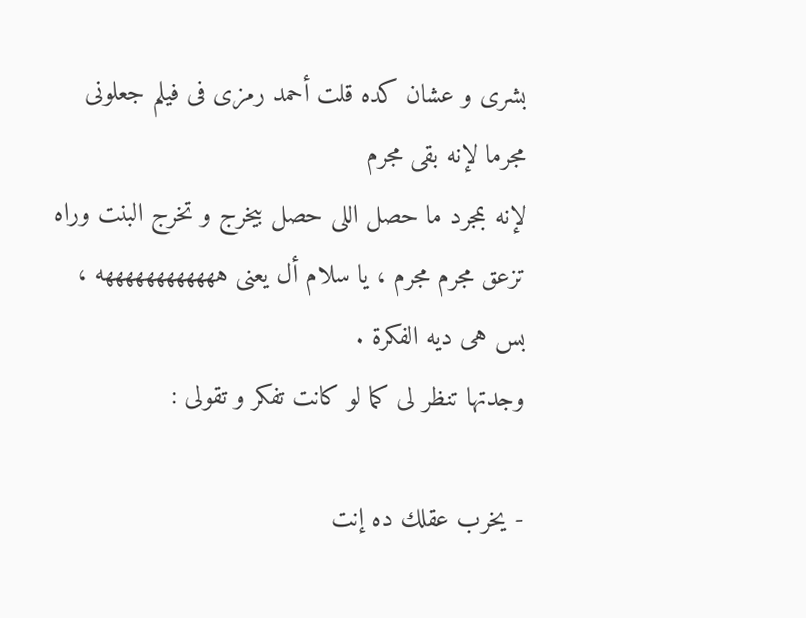بشرى و عشان كده قلت أحمد رمزى فى فيلم جعلونى مجرما لإنه بقى مجرم
لإنه بمجرد ما حصل اللى حصل بيخرج و تخرج البنت وراه تزعق مجرم مجرم ، يا سلام أل يعنى ههههههههههههه ،
بس هى ديه الفكرة .
وجدتها تنظر لى كما لو كانت تفكر و تقولى :

- يخرب عقلك ده إنت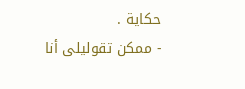حكاية .
- ممكن تقوليلى أنا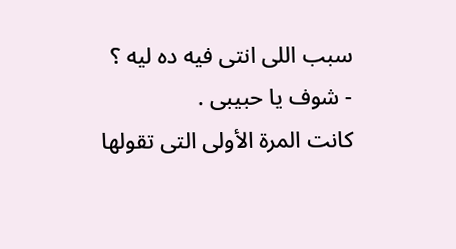سبب اللى انتى فيه ده ليه ؟
- شوف يا حبيبى .
كانت المرة الأولى التى تقولها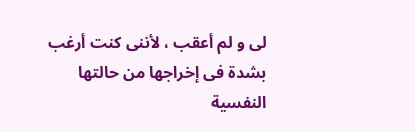لى و لم أعقب ، لأننى كنت أرغب بشدة فى إخراجها من حالتها النفسية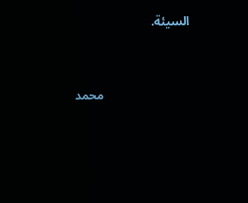السيئة.


                            محمد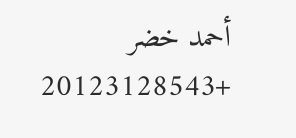أحمد خضر
+20123128543